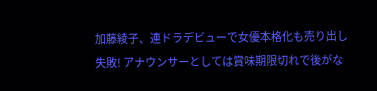加藤綾子、連ドラデビューで女優本格化も売り出し失敗! アナウンサーとしては賞味期限切れで後がな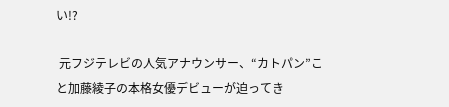い!?

 元フジテレビの人気アナウンサー、“カトパン”こと加藤綾子の本格女優デビューが迫ってき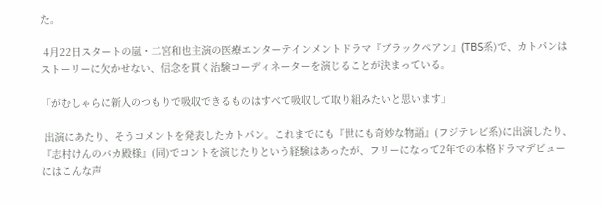た。

 4月22日スタートの嵐・二宮和也主演の医療エンターテインメントドラマ『ブラックペアン』(TBS系)で、カトパンはストーリーに欠かせない、信念を貫く治験コーディネーターを演じることが決まっている。

「がむしゃらに新人のつもりで吸収できるものはすべて吸収して取り組みたいと思います」

 出演にあたり、そうコメントを発表したカトパン。これまでにも『世にも奇妙な物語』(フジテレビ系)に出演したり、『志村けんのバカ殿様』(同)でコントを演じたりという経験はあったが、フリーになって2年での本格ドラマデビューにはこんな声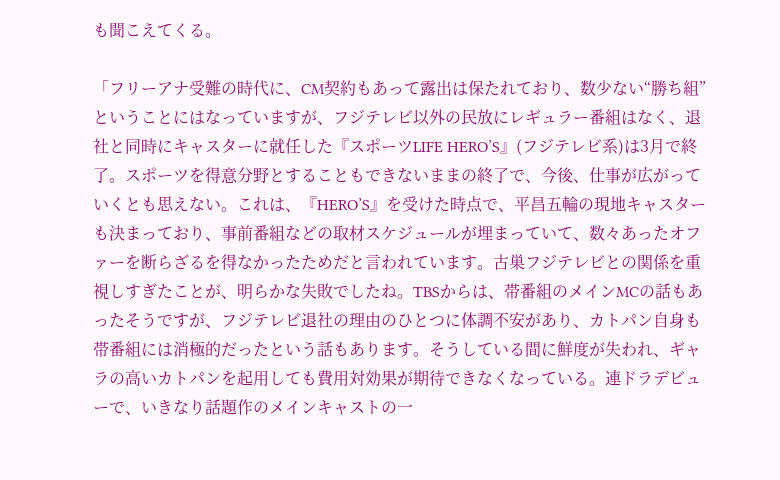も聞こえてくる。

「フリーアナ受難の時代に、CM契約もあって露出は保たれており、数少ない“勝ち組”ということにはなっていますが、フジテレビ以外の民放にレギュラー番組はなく、退社と同時にキャスターに就任した『スポーツLIFE HERO’S』(フジテレビ系)は3月で終了。スポーツを得意分野とすることもできないままの終了で、今後、仕事が広がっていくとも思えない。これは、『HERO’S』を受けた時点で、平昌五輪の現地キャスターも決まっており、事前番組などの取材スケジュールが埋まっていて、数々あったオファーを断らざるを得なかったためだと言われています。古巣フジテレビとの関係を重視しすぎたことが、明らかな失敗でしたね。TBSからは、帯番組のメインMCの話もあったそうですが、フジテレビ退社の理由のひとつに体調不安があり、カトパン自身も帯番組には消極的だったという話もあります。そうしている間に鮮度が失われ、ギャラの高いカトパンを起用しても費用対効果が期待できなくなっている。連ドラデビューで、いきなり話題作のメインキャストの一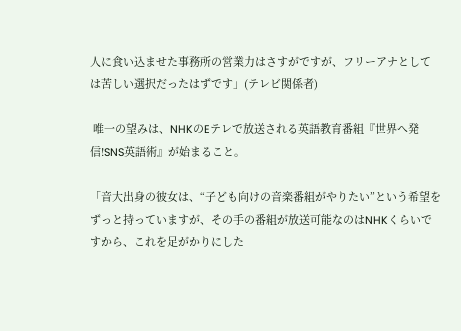人に食い込ませた事務所の営業力はさすがですが、フリーアナとしては苦しい選択だったはずです」(テレビ関係者)

 唯一の望みは、NHKのEテレで放送される英語教育番組『世界へ発信!SNS英語術』が始まること。

「音大出身の彼女は、“子ども向けの音楽番組がやりたい”という希望をずっと持っていますが、その手の番組が放送可能なのはNHKくらいですから、これを足がかりにした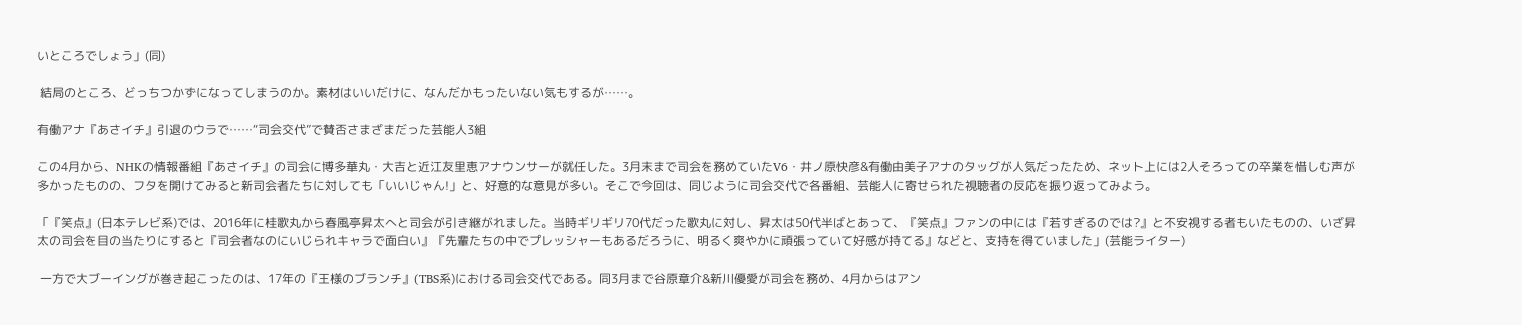いところでしょう」(同)

 結局のところ、どっちつかずになってしまうのか。素材はいいだけに、なんだかもったいない気もするが……。

有働アナ『あさイチ』引退のウラで……“司会交代”で賛否さまざまだった芸能人3組

この4月から、NHKの情報番組『あさイチ』の司会に博多華丸・大吉と近江友里恵アナウンサーが就任した。3月末まで司会を務めていたV6・井ノ原快彦&有働由美子アナのタッグが人気だったため、ネット上には2人そろっての卒業を惜しむ声が多かったものの、フタを開けてみると新司会者たちに対しても「いいじゃん!」と、好意的な意見が多い。そこで今回は、同じように司会交代で各番組、芸能人に寄せられた視聴者の反応を振り返ってみよう。

「『笑点』(日本テレビ系)では、2016年に桂歌丸から春風亭昇太へと司会が引き継がれました。当時ギリギリ70代だった歌丸に対し、昇太は50代半ばとあって、『笑点』ファンの中には『若すぎるのでは?』と不安視する者もいたものの、いざ昇太の司会を目の当たりにすると『司会者なのにいじられキャラで面白い』『先輩たちの中でプレッシャーもあるだろうに、明るく爽やかに頑張っていて好感が持てる』などと、支持を得ていました」(芸能ライター)

 一方で大ブーイングが巻き起こったのは、17年の『王様のブランチ』(TBS系)における司会交代である。同3月まで谷原章介&新川優愛が司会を務め、4月からはアン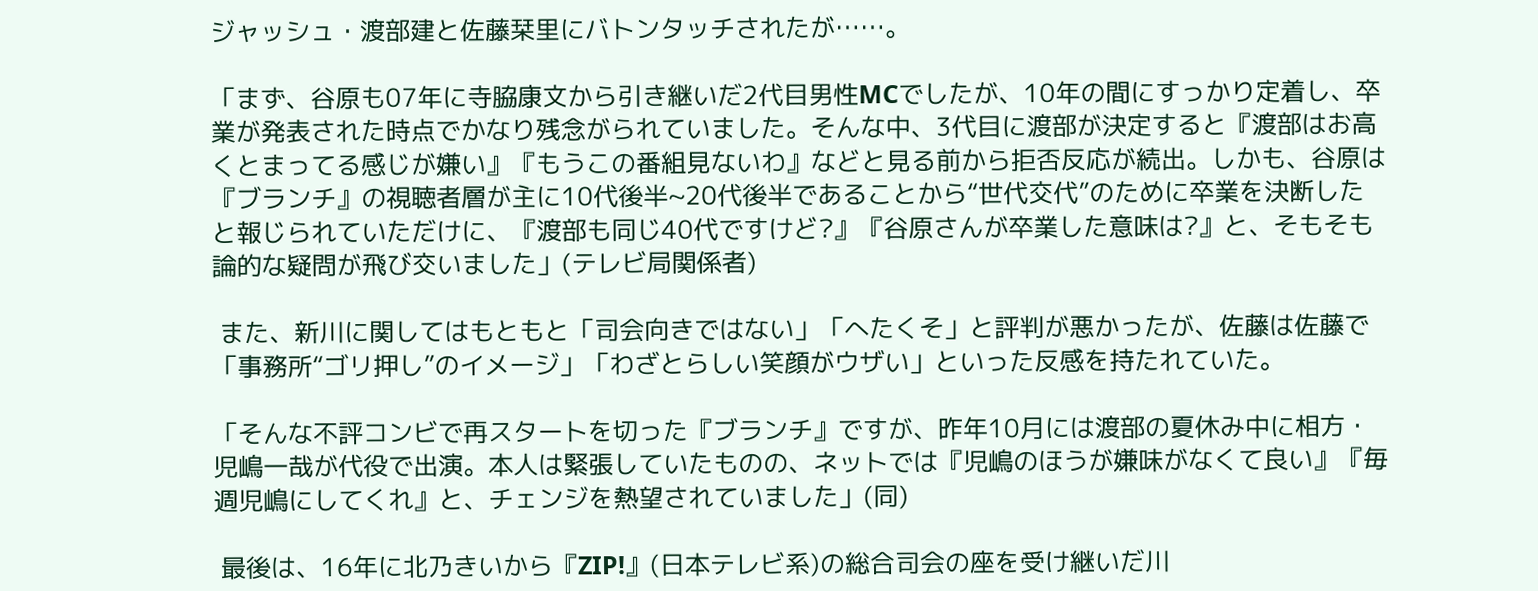ジャッシュ・渡部建と佐藤栞里にバトンタッチされたが……。

「まず、谷原も07年に寺脇康文から引き継いだ2代目男性MCでしたが、10年の間にすっかり定着し、卒業が発表された時点でかなり残念がられていました。そんな中、3代目に渡部が決定すると『渡部はお高くとまってる感じが嫌い』『もうこの番組見ないわ』などと見る前から拒否反応が続出。しかも、谷原は『ブランチ』の視聴者層が主に10代後半~20代後半であることから“世代交代”のために卒業を決断したと報じられていただけに、『渡部も同じ40代ですけど?』『谷原さんが卒業した意味は?』と、そもそも論的な疑問が飛び交いました」(テレビ局関係者)

 また、新川に関してはもともと「司会向きではない」「へたくそ」と評判が悪かったが、佐藤は佐藤で「事務所“ゴリ押し”のイメージ」「わざとらしい笑顔がウザい」といった反感を持たれていた。

「そんな不評コンビで再スタートを切った『ブランチ』ですが、昨年10月には渡部の夏休み中に相方・児嶋一哉が代役で出演。本人は緊張していたものの、ネットでは『児嶋のほうが嫌味がなくて良い』『毎週児嶋にしてくれ』と、チェンジを熱望されていました」(同)

 最後は、16年に北乃きいから『ZIP!』(日本テレビ系)の総合司会の座を受け継いだ川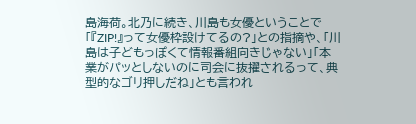島海荷。北乃に続き、川島も女優ということで「『ZIP!』って女優枠設けてるの?」との指摘や、「川島は子どもっぽくて情報番組向きじゃない」「本業がパッとしないのに司会に抜擢されるって、典型的なゴリ押しだね」とも言われ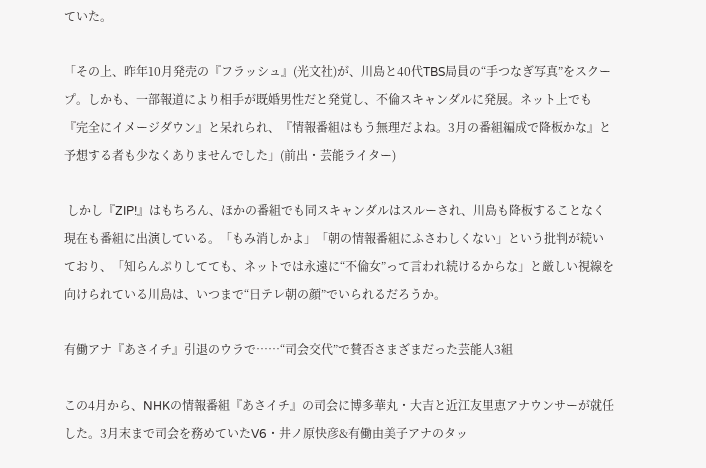ていた。

「その上、昨年10月発売の『フラッシュ』(光文社)が、川島と40代TBS局員の“手つなぎ写真”をスクープ。しかも、一部報道により相手が既婚男性だと発覚し、不倫スキャンダルに発展。ネット上でも『完全にイメージダウン』と呆れられ、『情報番組はもう無理だよね。3月の番組編成で降板かな』と予想する者も少なくありませんでした」(前出・芸能ライター)

 しかし『ZIP!』はもちろん、ほかの番組でも同スキャンダルはスルーされ、川島も降板することなく現在も番組に出演している。「もみ消しかよ」「朝の情報番組にふさわしくない」という批判が続いており、「知らんぷりしてても、ネットでは永遠に“不倫女”って言われ続けるからな」と厳しい視線を向けられている川島は、いつまで“日テレ朝の顔”でいられるだろうか。

有働アナ『あさイチ』引退のウラで……“司会交代”で賛否さまざまだった芸能人3組

この4月から、NHKの情報番組『あさイチ』の司会に博多華丸・大吉と近江友里恵アナウンサーが就任した。3月末まで司会を務めていたV6・井ノ原快彦&有働由美子アナのタッ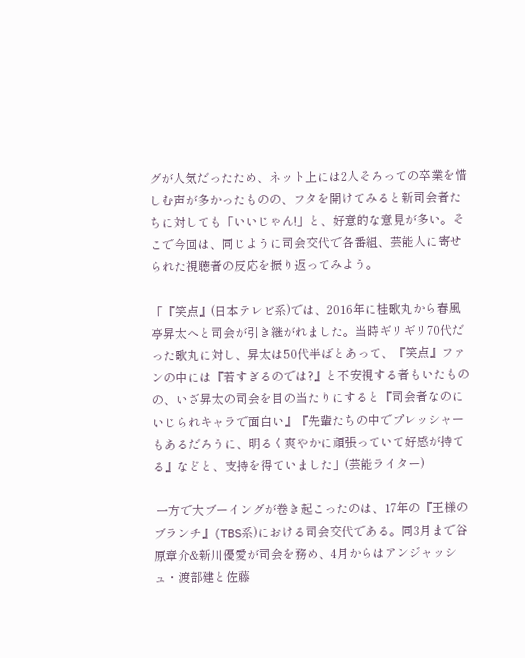グが人気だったため、ネット上には2人そろっての卒業を惜しむ声が多かったものの、フタを開けてみると新司会者たちに対しても「いいじゃん!」と、好意的な意見が多い。そこで今回は、同じように司会交代で各番組、芸能人に寄せられた視聴者の反応を振り返ってみよう。

「『笑点』(日本テレビ系)では、2016年に桂歌丸から春風亭昇太へと司会が引き継がれました。当時ギリギリ70代だった歌丸に対し、昇太は50代半ばとあって、『笑点』ファンの中には『若すぎるのでは?』と不安視する者もいたものの、いざ昇太の司会を目の当たりにすると『司会者なのにいじられキャラで面白い』『先輩たちの中でプレッシャーもあるだろうに、明るく爽やかに頑張っていて好感が持てる』などと、支持を得ていました」(芸能ライター)

 一方で大ブーイングが巻き起こったのは、17年の『王様のブランチ』(TBS系)における司会交代である。同3月まで谷原章介&新川優愛が司会を務め、4月からはアンジャッシュ・渡部建と佐藤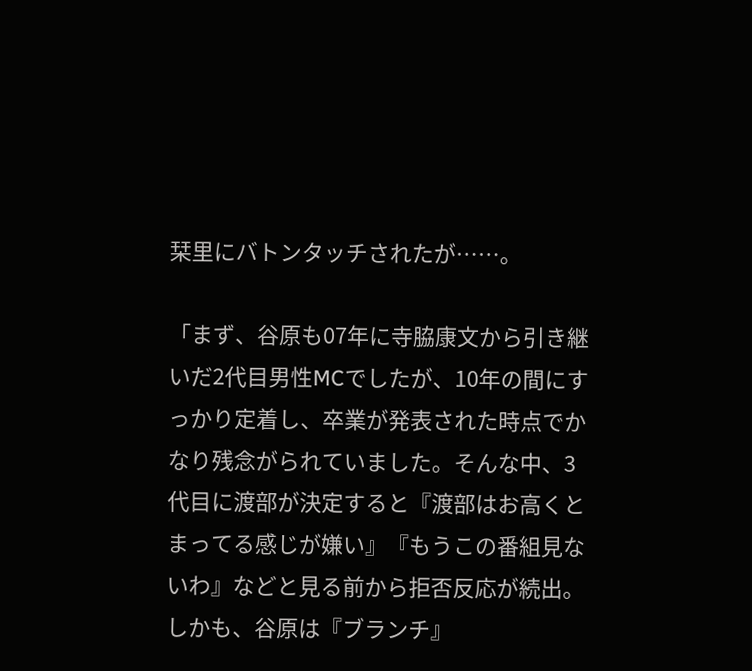栞里にバトンタッチされたが……。

「まず、谷原も07年に寺脇康文から引き継いだ2代目男性MCでしたが、10年の間にすっかり定着し、卒業が発表された時点でかなり残念がられていました。そんな中、3代目に渡部が決定すると『渡部はお高くとまってる感じが嫌い』『もうこの番組見ないわ』などと見る前から拒否反応が続出。しかも、谷原は『ブランチ』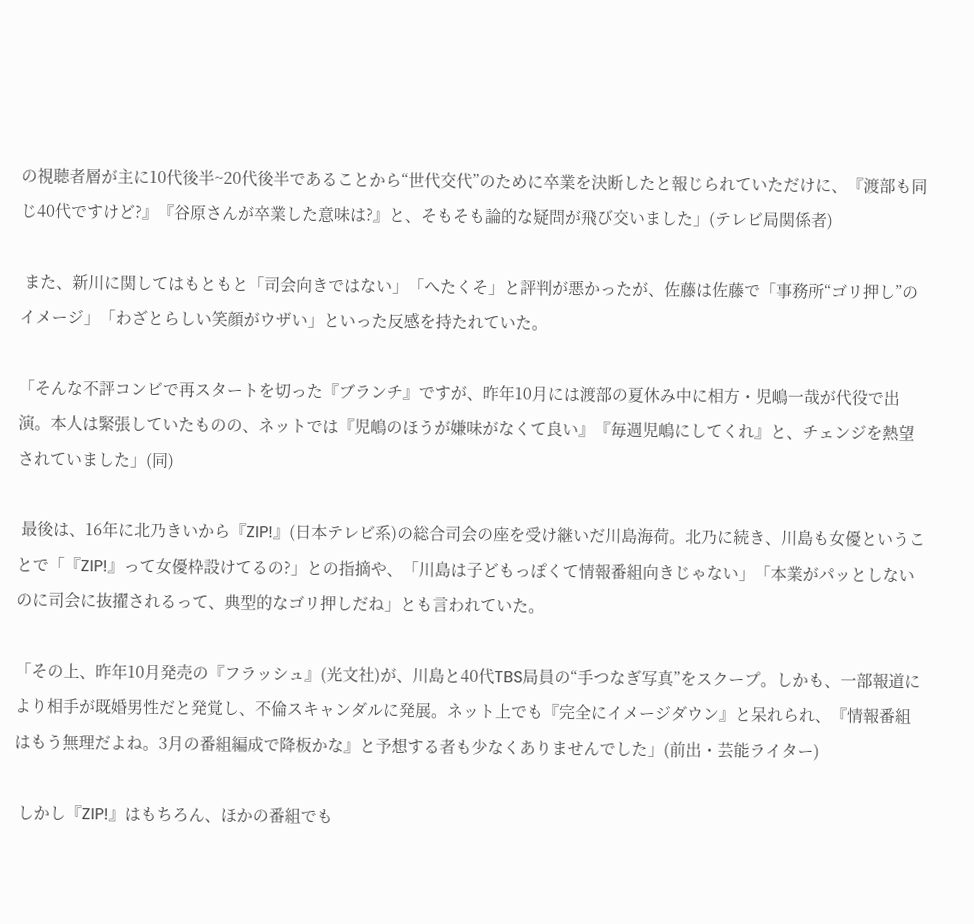の視聴者層が主に10代後半~20代後半であることから“世代交代”のために卒業を決断したと報じられていただけに、『渡部も同じ40代ですけど?』『谷原さんが卒業した意味は?』と、そもそも論的な疑問が飛び交いました」(テレビ局関係者)

 また、新川に関してはもともと「司会向きではない」「へたくそ」と評判が悪かったが、佐藤は佐藤で「事務所“ゴリ押し”のイメージ」「わざとらしい笑顔がウザい」といった反感を持たれていた。

「そんな不評コンビで再スタートを切った『ブランチ』ですが、昨年10月には渡部の夏休み中に相方・児嶋一哉が代役で出演。本人は緊張していたものの、ネットでは『児嶋のほうが嫌味がなくて良い』『毎週児嶋にしてくれ』と、チェンジを熱望されていました」(同)

 最後は、16年に北乃きいから『ZIP!』(日本テレビ系)の総合司会の座を受け継いだ川島海荷。北乃に続き、川島も女優ということで「『ZIP!』って女優枠設けてるの?」との指摘や、「川島は子どもっぽくて情報番組向きじゃない」「本業がパッとしないのに司会に抜擢されるって、典型的なゴリ押しだね」とも言われていた。

「その上、昨年10月発売の『フラッシュ』(光文社)が、川島と40代TBS局員の“手つなぎ写真”をスクープ。しかも、一部報道により相手が既婚男性だと発覚し、不倫スキャンダルに発展。ネット上でも『完全にイメージダウン』と呆れられ、『情報番組はもう無理だよね。3月の番組編成で降板かな』と予想する者も少なくありませんでした」(前出・芸能ライター)

 しかし『ZIP!』はもちろん、ほかの番組でも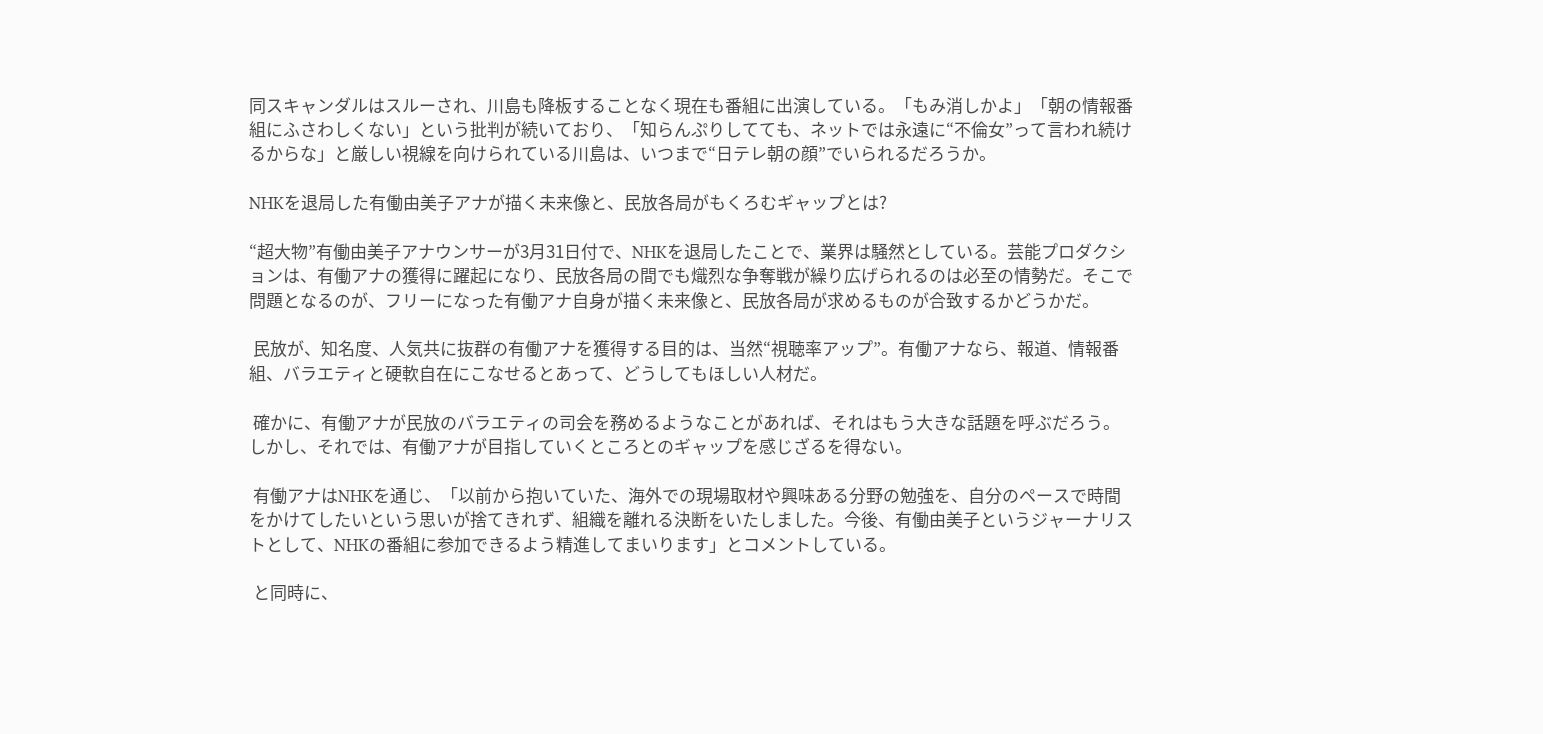同スキャンダルはスルーされ、川島も降板することなく現在も番組に出演している。「もみ消しかよ」「朝の情報番組にふさわしくない」という批判が続いており、「知らんぷりしてても、ネットでは永遠に“不倫女”って言われ続けるからな」と厳しい視線を向けられている川島は、いつまで“日テレ朝の顔”でいられるだろうか。

NHKを退局した有働由美子アナが描く未来像と、民放各局がもくろむギャップとは?

“超大物”有働由美子アナウンサーが3月31日付で、NHKを退局したことで、業界は騒然としている。芸能プロダクションは、有働アナの獲得に躍起になり、民放各局の間でも熾烈な争奪戦が繰り広げられるのは必至の情勢だ。そこで問題となるのが、フリーになった有働アナ自身が描く未来像と、民放各局が求めるものが合致するかどうかだ。

 民放が、知名度、人気共に抜群の有働アナを獲得する目的は、当然“視聴率アップ”。有働アナなら、報道、情報番組、バラエティと硬軟自在にこなせるとあって、どうしてもほしい人材だ。

 確かに、有働アナが民放のバラエティの司会を務めるようなことがあれば、それはもう大きな話題を呼ぶだろう。しかし、それでは、有働アナが目指していくところとのギャップを感じざるを得ない。

 有働アナはNHKを通じ、「以前から抱いていた、海外での現場取材や興味ある分野の勉強を、自分のペースで時間をかけてしたいという思いが捨てきれず、組織を離れる決断をいたしました。今後、有働由美子というジャーナリストとして、NHKの番組に参加できるよう精進してまいります」とコメントしている。

 と同時に、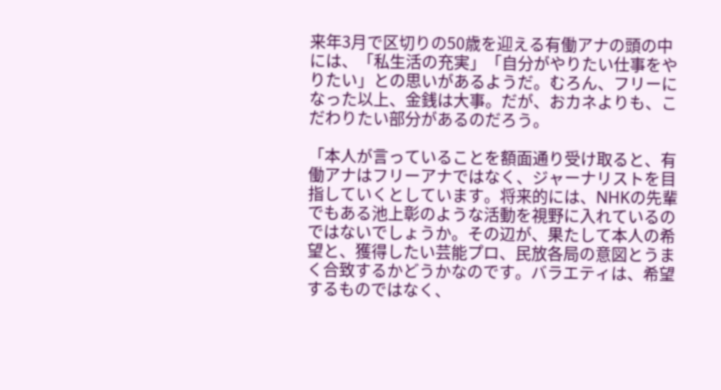来年3月で区切りの50歳を迎える有働アナの頭の中には、「私生活の充実」「自分がやりたい仕事をやりたい」との思いがあるようだ。むろん、フリーになった以上、金銭は大事。だが、おカネよりも、こだわりたい部分があるのだろう。

「本人が言っていることを額面通り受け取ると、有働アナはフリーアナではなく、ジャーナリストを目指していくとしています。将来的には、NHKの先輩でもある池上彰のような活動を視野に入れているのではないでしょうか。その辺が、果たして本人の希望と、獲得したい芸能プロ、民放各局の意図とうまく合致するかどうかなのです。バラエティは、希望するものではなく、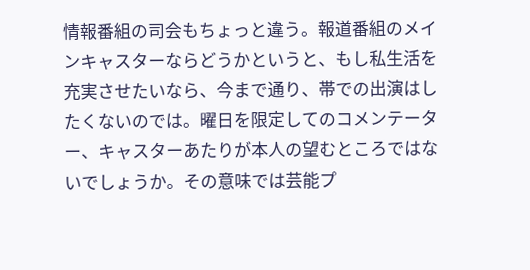情報番組の司会もちょっと違う。報道番組のメインキャスターならどうかというと、もし私生活を充実させたいなら、今まで通り、帯での出演はしたくないのでは。曜日を限定してのコメンテーター、キャスターあたりが本人の望むところではないでしょうか。その意味では芸能プ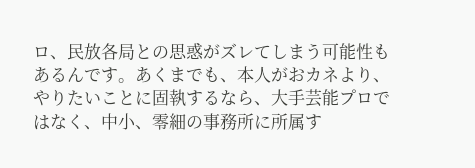ロ、民放各局との思惑がズレてしまう可能性もあるんです。あくまでも、本人がおカネより、やりたいことに固執するなら、大手芸能プロではなく、中小、零細の事務所に所属す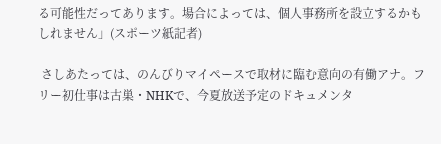る可能性だってあります。場合によっては、個人事務所を設立するかもしれません」(スポーツ紙記者)

 さしあたっては、のんびりマイペースで取材に臨む意向の有働アナ。フリー初仕事は古巣・NHKで、今夏放送予定のドキュメンタ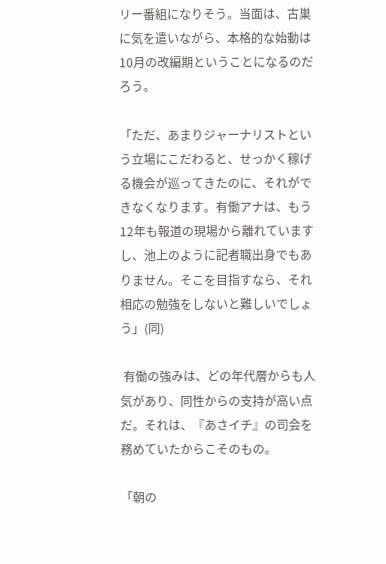リー番組になりそう。当面は、古巣に気を遣いながら、本格的な始動は10月の改編期ということになるのだろう。

「ただ、あまりジャーナリストという立場にこだわると、せっかく稼げる機会が巡ってきたのに、それができなくなります。有働アナは、もう12年も報道の現場から離れていますし、池上のように記者職出身でもありません。そこを目指すなら、それ相応の勉強をしないと難しいでしょう」(同)

 有働の強みは、どの年代層からも人気があり、同性からの支持が高い点だ。それは、『あさイチ』の司会を務めていたからこそのもの。

「朝の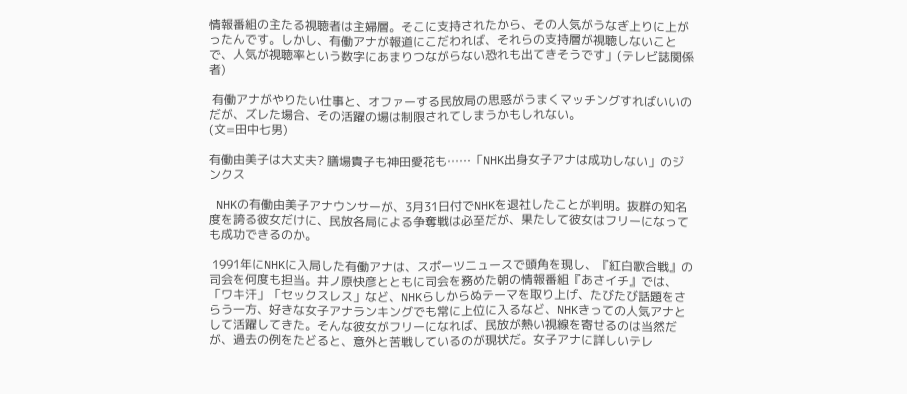情報番組の主たる視聴者は主婦層。そこに支持されたから、その人気がうなぎ上りに上がったんです。しかし、有働アナが報道にこだわれば、それらの支持層が視聴しないことで、人気が視聴率という数字にあまりつながらない恐れも出てきそうです」(テレビ誌関係者)

 有働アナがやりたい仕事と、オファーする民放局の思惑がうまくマッチングすればいいのだが、ズレた場合、その活躍の場は制限されてしまうかもしれない。
(文=田中七男)

有働由美子は大丈夫? 膳場貴子も神田愛花も……「NHK出身女子アナは成功しない」のジンクス

 NHKの有働由美子アナウンサーが、3月31日付でNHKを退社したことが判明。抜群の知名度を誇る彼女だけに、民放各局による争奪戦は必至だが、果たして彼女はフリーになっても成功できるのか。

 1991年にNHKに入局した有働アナは、スポーツニュースで頭角を現し、『紅白歌合戦』の司会を何度も担当。井ノ原快彦とともに司会を務めた朝の情報番組『あさイチ』では、「ワキ汗」「セックスレス」など、NHKらしからぬテーマを取り上げ、たびたび話題をさらう一方、好きな女子アナランキングでも常に上位に入るなど、NHKきっての人気アナとして活躍してきた。そんな彼女がフリーになれば、民放が熱い視線を寄せるのは当然だが、過去の例をたどると、意外と苦戦しているのが現状だ。女子アナに詳しいテレ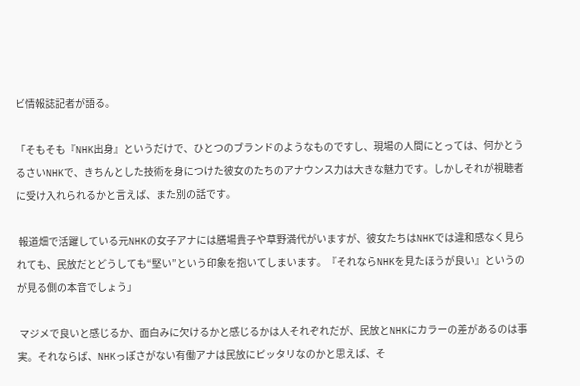ビ情報誌記者が語る。

「そもそも『NHK出身』というだけで、ひとつのブランドのようなものですし、現場の人間にとっては、何かとうるさいNHKで、きちんとした技術を身につけた彼女のたちのアナウンス力は大きな魅力です。しかしそれが視聴者に受け入れられるかと言えば、また別の話です。

 報道畑で活躍している元NHKの女子アナには膳場貴子や草野満代がいますが、彼女たちはNHKでは違和感なく見られても、民放だとどうしても“堅い”という印象を抱いてしまいます。『それならNHKを見たほうが良い』というのが見る側の本音でしょう」

 マジメで良いと感じるか、面白みに欠けるかと感じるかは人それぞれだが、民放とNHKにカラーの差があるのは事実。それならば、NHKっぽさがない有働アナは民放にピッタリなのかと思えば、そ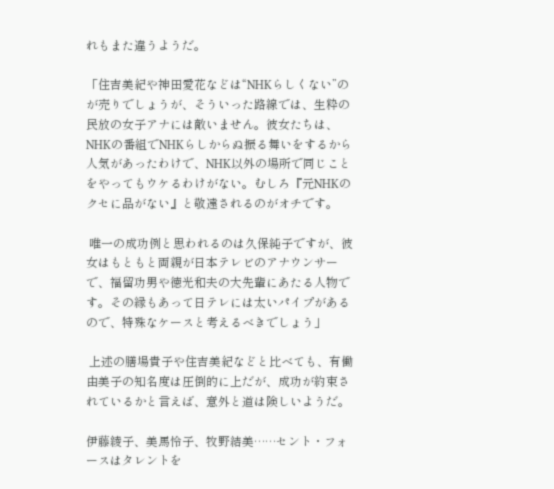れもまた違うようだ。

「住吉美紀や神田愛花などは“NHKらしくない”のが売りでしょうが、そういった路線では、生粋の民放の女子アナには敵いません。彼女たちは、NHKの番組でNHKらしからぬ振る舞いをするから人気があったわけで、NHK以外の場所で同じことをやってもウケるわけがない。むしろ『元NHKのクセに品がない』と敬遠されるのがオチです。

 唯一の成功例と思われるのは久保純子ですが、彼女はもともと両親が日本テレビのアナウンサーで、福留功男や徳光和夫の大先輩にあたる人物です。その縁もあって日テレには太いパイプがあるので、特殊なケースと考えるべきでしょう」

 上述の膳場貴子や住吉美紀などと比べても、有働由美子の知名度は圧倒的に上だが、成功が約束されているかと言えば、意外と道は険しいようだ。

伊藤綾子、美馬怜子、牧野結美……セント・フォースはタレントを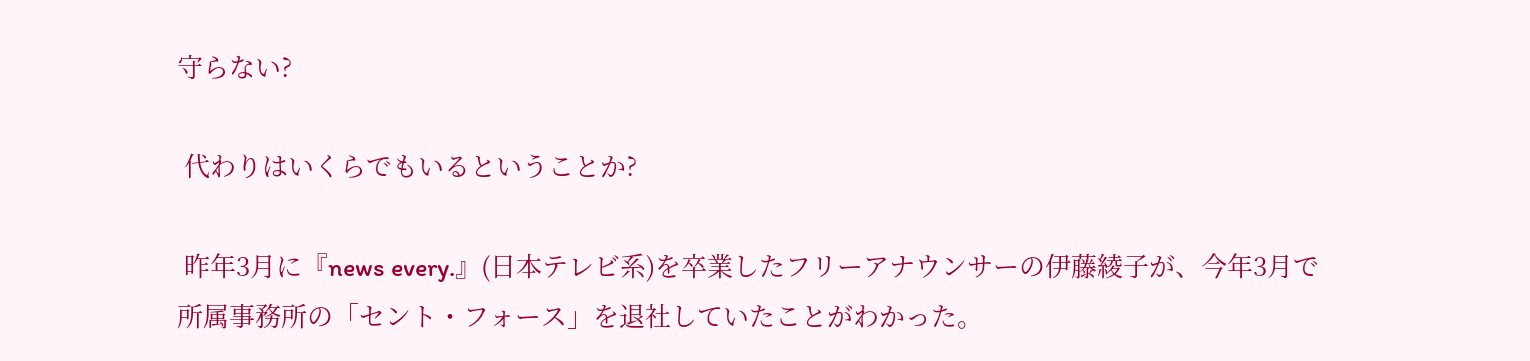守らない?

 代わりはいくらでもいるということか?

 昨年3月に『news every.』(日本テレビ系)を卒業したフリーアナウンサーの伊藤綾子が、今年3月で所属事務所の「セント・フォース」を退社していたことがわかった。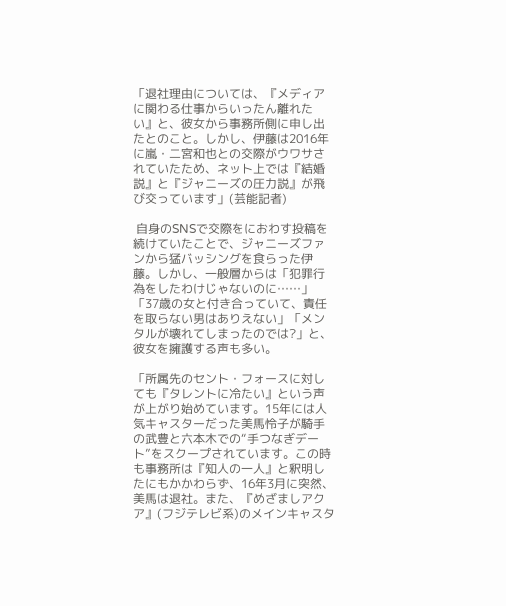「退社理由については、『メディアに関わる仕事からいったん離れたい』と、彼女から事務所側に申し出たとのこと。しかし、伊藤は2016年に嵐・二宮和也との交際がウワサされていたため、ネット上では『結婚説』と『ジャニーズの圧力説』が飛び交っています」(芸能記者)

 自身のSNSで交際をにおわす投稿を続けていたことで、ジャニーズファンから猛バッシングを食らった伊藤。しかし、一般層からは「犯罪行為をしたわけじゃないのに……」「37歳の女と付き合っていて、責任を取らない男はありえない」「メンタルが壊れてしまったのでは?」と、彼女を擁護する声も多い。

「所属先のセント・フォースに対しても『タレントに冷たい』という声が上がり始めています。15年には人気キャスターだった美馬怜子が騎手の武豊と六本木での“手つなぎデート”をスクープされています。この時も事務所は『知人の一人』と釈明したにもかかわらず、16年3月に突然、美馬は退社。また、『めざましアクア』(フジテレビ系)のメインキャスタ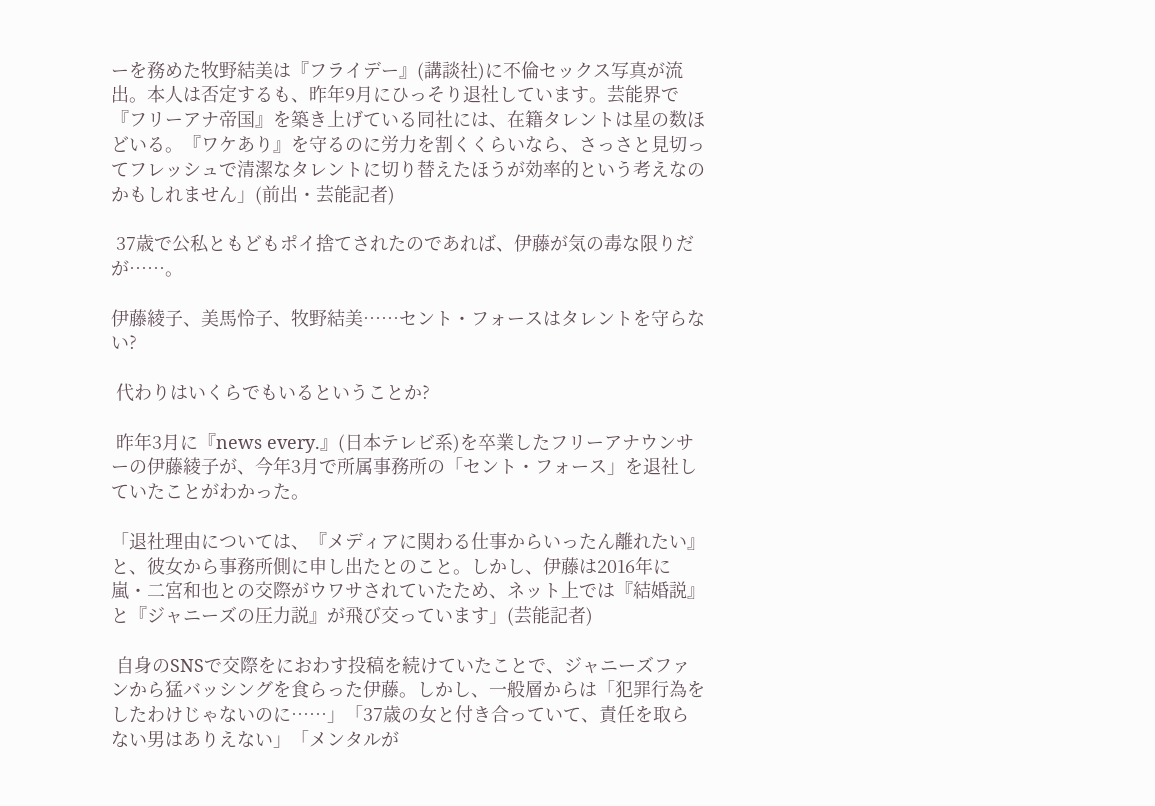ーを務めた牧野結美は『フライデー』(講談社)に不倫セックス写真が流出。本人は否定するも、昨年9月にひっそり退社しています。芸能界で『フリーアナ帝国』を築き上げている同社には、在籍タレントは星の数ほどいる。『ワケあり』を守るのに労力を割くくらいなら、さっさと見切ってフレッシュで清潔なタレントに切り替えたほうが効率的という考えなのかもしれません」(前出・芸能記者)

 37歳で公私ともどもポイ捨てされたのであれば、伊藤が気の毒な限りだが……。

伊藤綾子、美馬怜子、牧野結美……セント・フォースはタレントを守らない?

 代わりはいくらでもいるということか?

 昨年3月に『news every.』(日本テレビ系)を卒業したフリーアナウンサーの伊藤綾子が、今年3月で所属事務所の「セント・フォース」を退社していたことがわかった。

「退社理由については、『メディアに関わる仕事からいったん離れたい』と、彼女から事務所側に申し出たとのこと。しかし、伊藤は2016年に嵐・二宮和也との交際がウワサされていたため、ネット上では『結婚説』と『ジャニーズの圧力説』が飛び交っています」(芸能記者)

 自身のSNSで交際をにおわす投稿を続けていたことで、ジャニーズファンから猛バッシングを食らった伊藤。しかし、一般層からは「犯罪行為をしたわけじゃないのに……」「37歳の女と付き合っていて、責任を取らない男はありえない」「メンタルが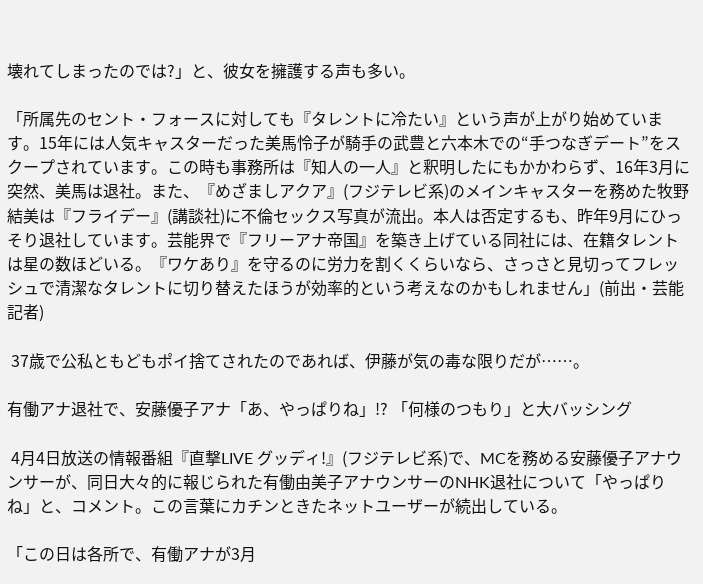壊れてしまったのでは?」と、彼女を擁護する声も多い。

「所属先のセント・フォースに対しても『タレントに冷たい』という声が上がり始めています。15年には人気キャスターだった美馬怜子が騎手の武豊と六本木での“手つなぎデート”をスクープされています。この時も事務所は『知人の一人』と釈明したにもかかわらず、16年3月に突然、美馬は退社。また、『めざましアクア』(フジテレビ系)のメインキャスターを務めた牧野結美は『フライデー』(講談社)に不倫セックス写真が流出。本人は否定するも、昨年9月にひっそり退社しています。芸能界で『フリーアナ帝国』を築き上げている同社には、在籍タレントは星の数ほどいる。『ワケあり』を守るのに労力を割くくらいなら、さっさと見切ってフレッシュで清潔なタレントに切り替えたほうが効率的という考えなのかもしれません」(前出・芸能記者)

 37歳で公私ともどもポイ捨てされたのであれば、伊藤が気の毒な限りだが……。

有働アナ退社で、安藤優子アナ「あ、やっぱりね」!? 「何様のつもり」と大バッシング

 4月4日放送の情報番組『直撃LIVE グッディ!』(フジテレビ系)で、MCを務める安藤優子アナウンサーが、同日大々的に報じられた有働由美子アナウンサーのNHK退社について「やっぱりね」と、コメント。この言葉にカチンときたネットユーザーが続出している。

「この日は各所で、有働アナが3月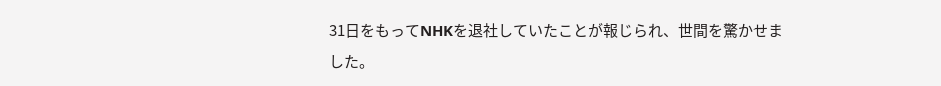31日をもってNHKを退社していたことが報じられ、世間を驚かせました。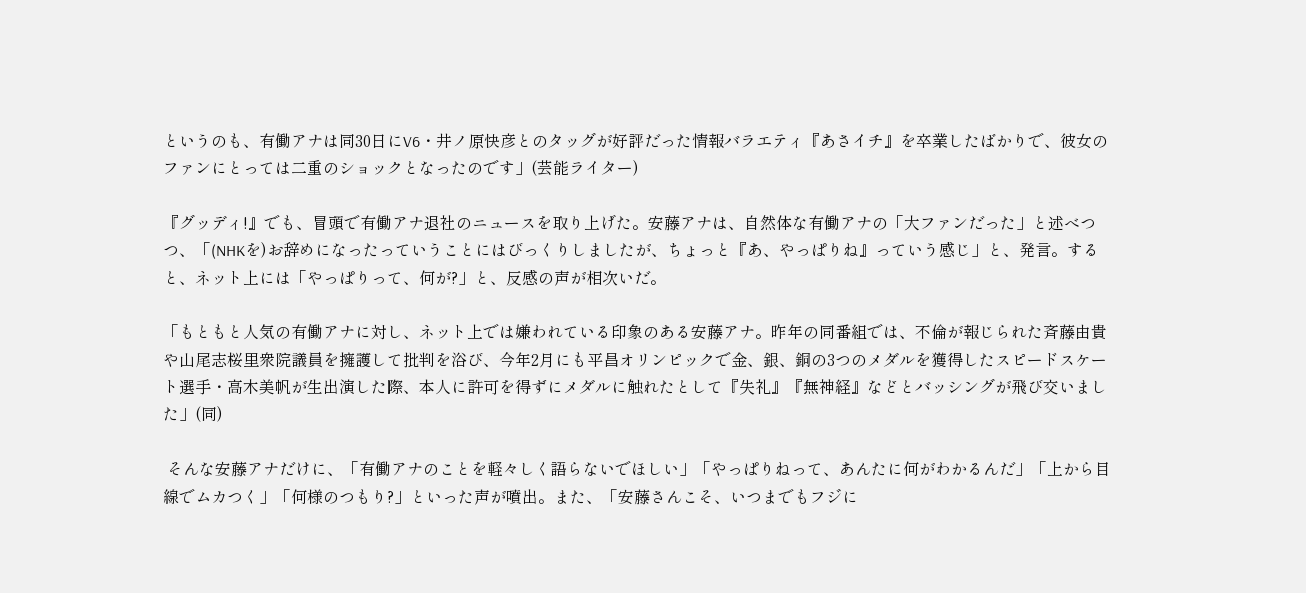というのも、有働アナは同30日にV6・井ノ原快彦とのタッグが好評だった情報バラエティ『あさイチ』を卒業したばかりで、彼女のファンにとっては二重のショックとなったのです」(芸能ライター)

『グッディ!』でも、冒頭で有働アナ退社のニュースを取り上げた。安藤アナは、自然体な有働アナの「大ファンだった」と述べつつ、「(NHKを)お辞めになったっていうことにはびっくりしましたが、ちょっと『あ、やっぱりね』っていう感じ」と、発言。すると、ネット上には「やっぱりって、何が?」と、反感の声が相次いだ。

「もともと人気の有働アナに対し、ネット上では嫌われている印象のある安藤アナ。昨年の同番組では、不倫が報じられた斉藤由貴や山尾志桜里衆院議員を擁護して批判を浴び、今年2月にも平昌オリンピックで金、銀、銅の3つのメダルを獲得したスピードスケート選手・高木美帆が生出演した際、本人に許可を得ずにメダルに触れたとして『失礼』『無神経』などとバッシングが飛び交いました」(同)

 そんな安藤アナだけに、「有働アナのことを軽々しく語らないでほしい」「やっぱりねって、あんたに何がわかるんだ」「上から目線でムカつく」「何様のつもり?」といった声が噴出。また、「安藤さんこそ、いつまでもフジに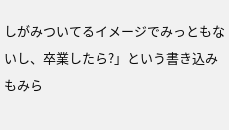しがみついてるイメージでみっともないし、卒業したら?」という書き込みもみら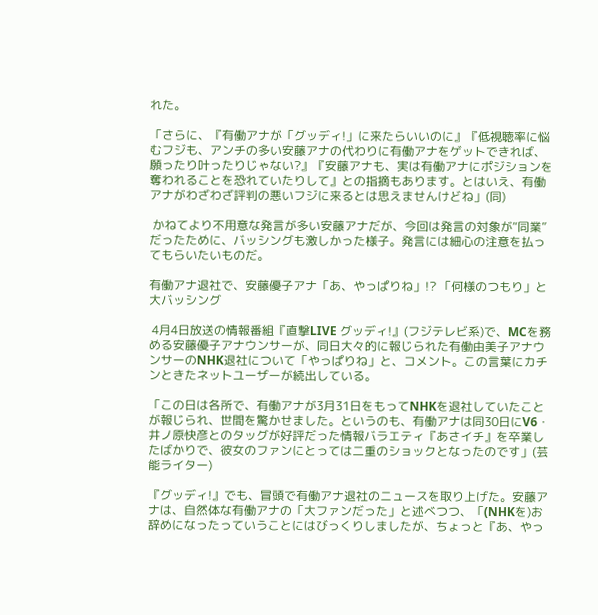れた。

「さらに、『有働アナが「グッディ!」に来たらいいのに』『低視聴率に悩むフジも、アンチの多い安藤アナの代わりに有働アナをゲットできれば、願ったり叶ったりじゃない?』『安藤アナも、実は有働アナにポジションを奪われることを恐れていたりして』との指摘もあります。とはいえ、有働アナがわざわざ評判の悪いフジに来るとは思えませんけどね」(同)

 かねてより不用意な発言が多い安藤アナだが、今回は発言の対象が“同業”だったために、バッシングも激しかった様子。発言には細心の注意を払ってもらいたいものだ。

有働アナ退社で、安藤優子アナ「あ、やっぱりね」!? 「何様のつもり」と大バッシング

 4月4日放送の情報番組『直撃LIVE グッディ!』(フジテレビ系)で、MCを務める安藤優子アナウンサーが、同日大々的に報じられた有働由美子アナウンサーのNHK退社について「やっぱりね」と、コメント。この言葉にカチンときたネットユーザーが続出している。

「この日は各所で、有働アナが3月31日をもってNHKを退社していたことが報じられ、世間を驚かせました。というのも、有働アナは同30日にV6・井ノ原快彦とのタッグが好評だった情報バラエティ『あさイチ』を卒業したばかりで、彼女のファンにとっては二重のショックとなったのです」(芸能ライター)

『グッディ!』でも、冒頭で有働アナ退社のニュースを取り上げた。安藤アナは、自然体な有働アナの「大ファンだった」と述べつつ、「(NHKを)お辞めになったっていうことにはびっくりしましたが、ちょっと『あ、やっ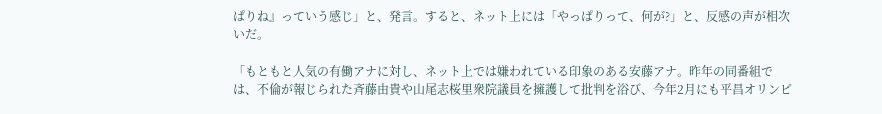ぱりね』っていう感じ」と、発言。すると、ネット上には「やっぱりって、何が?」と、反感の声が相次いだ。

「もともと人気の有働アナに対し、ネット上では嫌われている印象のある安藤アナ。昨年の同番組では、不倫が報じられた斉藤由貴や山尾志桜里衆院議員を擁護して批判を浴び、今年2月にも平昌オリンピ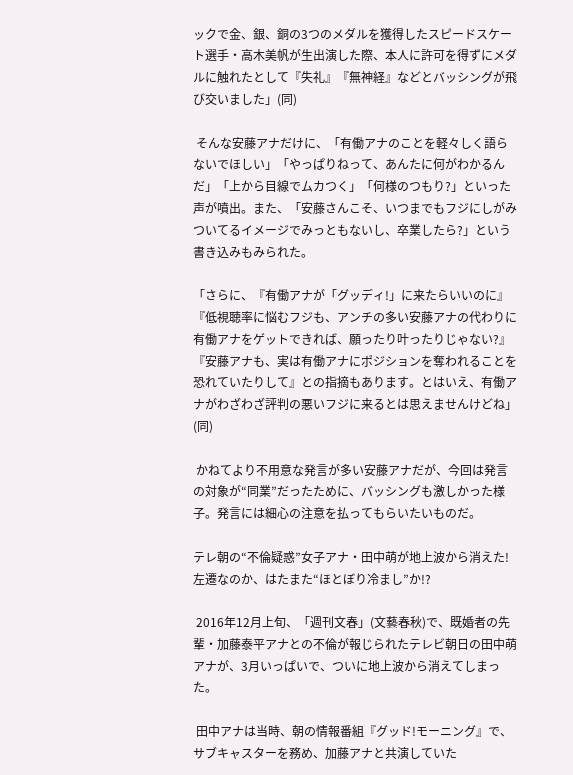ックで金、銀、銅の3つのメダルを獲得したスピードスケート選手・高木美帆が生出演した際、本人に許可を得ずにメダルに触れたとして『失礼』『無神経』などとバッシングが飛び交いました」(同)

 そんな安藤アナだけに、「有働アナのことを軽々しく語らないでほしい」「やっぱりねって、あんたに何がわかるんだ」「上から目線でムカつく」「何様のつもり?」といった声が噴出。また、「安藤さんこそ、いつまでもフジにしがみついてるイメージでみっともないし、卒業したら?」という書き込みもみられた。

「さらに、『有働アナが「グッディ!」に来たらいいのに』『低視聴率に悩むフジも、アンチの多い安藤アナの代わりに有働アナをゲットできれば、願ったり叶ったりじゃない?』『安藤アナも、実は有働アナにポジションを奪われることを恐れていたりして』との指摘もあります。とはいえ、有働アナがわざわざ評判の悪いフジに来るとは思えませんけどね」(同)

 かねてより不用意な発言が多い安藤アナだが、今回は発言の対象が“同業”だったために、バッシングも激しかった様子。発言には細心の注意を払ってもらいたいものだ。

テレ朝の“不倫疑惑”女子アナ・田中萌が地上波から消えた! 左遷なのか、はたまた“ほとぼり冷まし”か!?

 2016年12月上旬、「週刊文春」(文藝春秋)で、既婚者の先輩・加藤泰平アナとの不倫が報じられたテレビ朝日の田中萌アナが、3月いっぱいで、ついに地上波から消えてしまった。

 田中アナは当時、朝の情報番組『グッド!モーニング』で、サブキャスターを務め、加藤アナと共演していた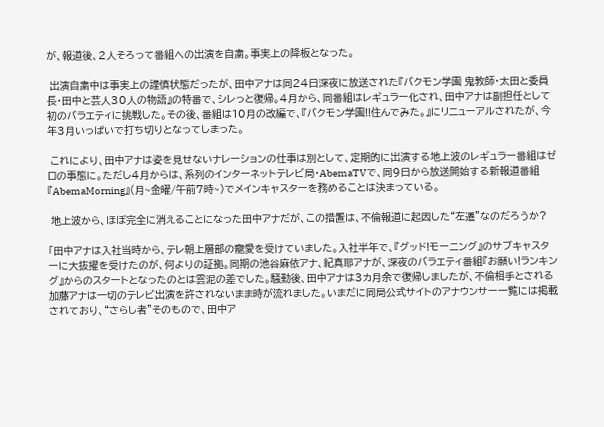が、報道後、2人そろって番組への出演を自粛。事実上の降板となった。

 出演自粛中は事実上の謹慎状態だったが、田中アナは同24日深夜に放送された『バクモン学園 鬼教師・太田と委員長・田中と芸人30人の物語』の特番で、シレっと復帰。4月から、同番組はレギュラー化され、田中アナは副担任として初のバラエティに挑戦した。その後、番組は10月の改編で、『バクモン学園!!住んでみた。』にリニューアルされたが、今年3月いっぱいで打ち切りとなってしまった。

 これにより、田中アナは姿を見せないナレーションの仕事は別として、定期的に出演する地上波のレギュラー番組はゼロの事態に。ただし4月からは、系列のインターネットテレビ局・AbemaTVで、同9日から放送開始する新報道番組『AbemaMorning』(月~金曜/午前7時~)でメインキャスターを務めることは決まっている。

 地上波から、ほぼ完全に消えることになった田中アナだが、この措置は、不倫報道に起因した“左遷”なのだろうか?

「田中アナは入社当時から、テレ朝上層部の寵愛を受けていました。入社半年で、『グッド!モーニング』のサブキャスターに大抜擢を受けたのが、何よりの証拠。同期の池谷麻依アナ、紀真耶アナが、深夜のバラエティ番組『お願い!ランキング』からのスタートとなったのとは雲泥の差でした。騒動後、田中アナは3カ月余で復帰しましたが、不倫相手とされる加藤アナは一切のテレビ出演を許されないまま時が流れました。いまだに同局公式サイトのアナウンサー一覧には掲載されており、“さらし者”そのもので、田中ア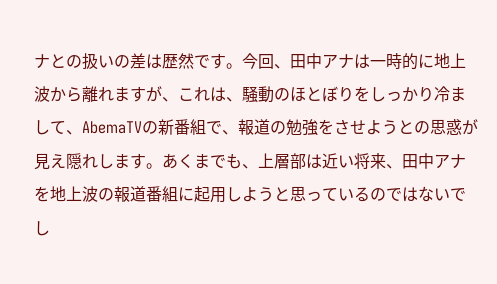ナとの扱いの差は歴然です。今回、田中アナは一時的に地上波から離れますが、これは、騒動のほとぼりをしっかり冷まして、AbemaTVの新番組で、報道の勉強をさせようとの思惑が見え隠れします。あくまでも、上層部は近い将来、田中アナを地上波の報道番組に起用しようと思っているのではないでし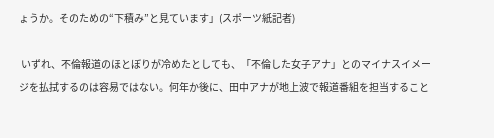ょうか。そのための“下積み”と見ています」(スポーツ紙記者)

 いずれ、不倫報道のほとぼりが冷めたとしても、「不倫した女子アナ」とのマイナスイメージを払拭するのは容易ではない。何年か後に、田中アナが地上波で報道番組を担当すること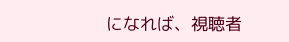になれば、視聴者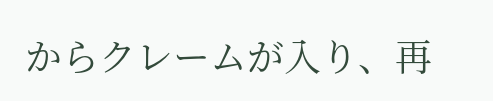からクレームが入り、再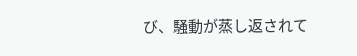び、騒動が蒸し返されて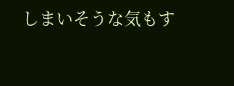しまいそうな気もす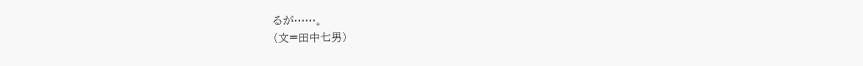るが……。
(文=田中七男)